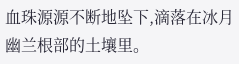血珠源源不断地坠下,滴落在冰月幽兰根部的土壤里。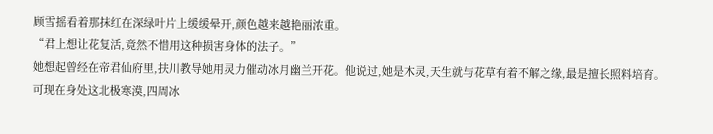顾雪摇看着那抹红在深绿叶片上缓缓晕开,颜色越来越艳丽浓重。
“君上想让花复活,竟然不惜用这种损害身体的法子。”
她想起曾经在帝君仙府里,扶川教导她用灵力催动冰月幽兰开花。他说过,她是木灵,天生就与花草有着不解之缘,最是擅长照料培育。
可现在身处这北极寒漠,四周冰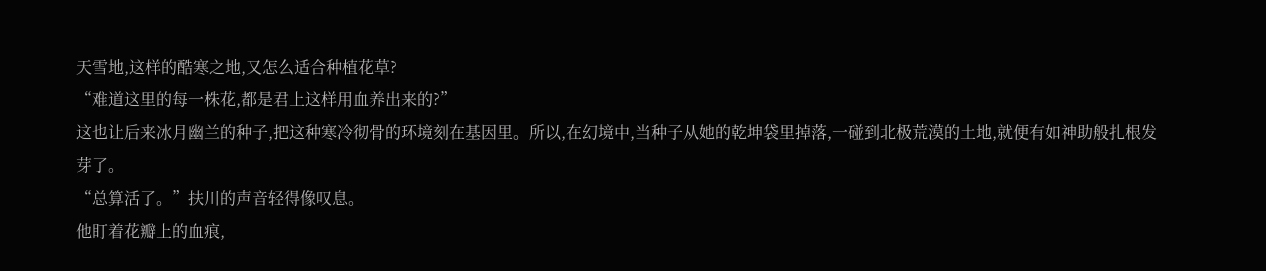天雪地,这样的酷寒之地,又怎么适合种植花草?
“难道这里的每一株花,都是君上这样用血养出来的?”
这也让后来冰月幽兰的种子,把这种寒冷彻骨的环境刻在基因里。所以,在幻境中,当种子从她的乾坤袋里掉落,一碰到北极荒漠的土地,就便有如神助般扎根发芽了。
“总算活了。”扶川的声音轻得像叹息。
他盯着花瓣上的血痕,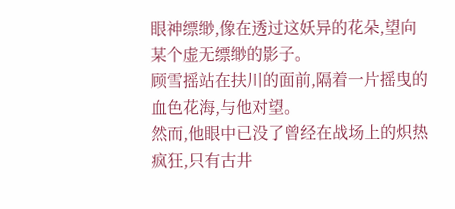眼神缥缈,像在透过这妖异的花朵,望向某个虚无缥缈的影子。
顾雪摇站在扶川的面前,隔着一片摇曳的血色花海,与他对望。
然而,他眼中已没了曾经在战场上的炽热疯狂,只有古井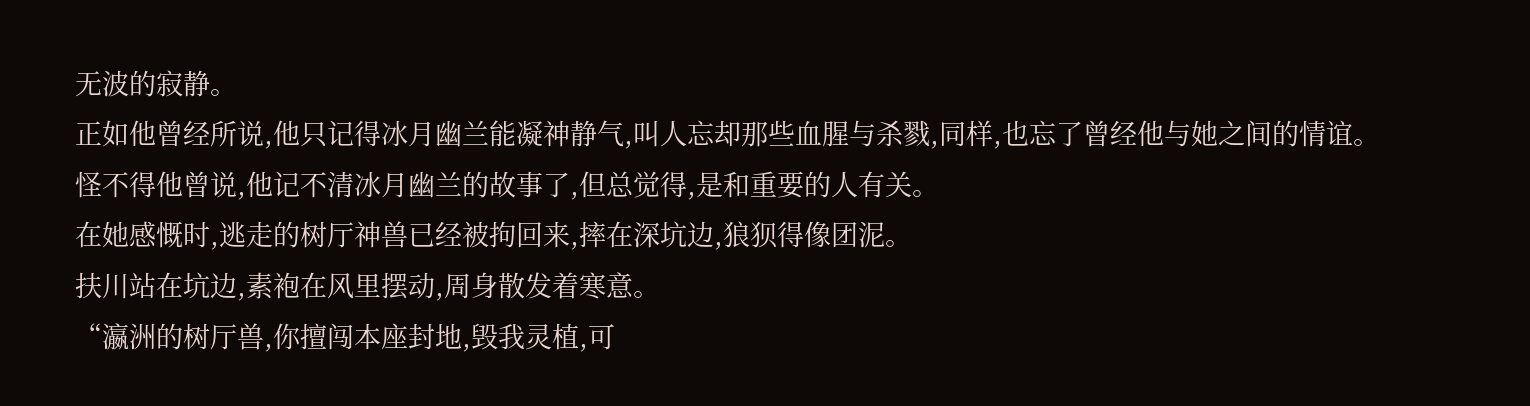无波的寂静。
正如他曾经所说,他只记得冰月幽兰能凝神静气,叫人忘却那些血腥与杀戮,同样,也忘了曾经他与她之间的情谊。
怪不得他曾说,他记不清冰月幽兰的故事了,但总觉得,是和重要的人有关。
在她感慨时,逃走的树厅神兽已经被拘回来,摔在深坑边,狼狈得像团泥。
扶川站在坑边,素袍在风里摆动,周身散发着寒意。
“瀛洲的树厅兽,你擅闯本座封地,毁我灵植,可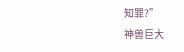知罪?”
神兽巨大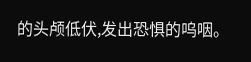的头颅低伏,发出恐惧的呜咽。